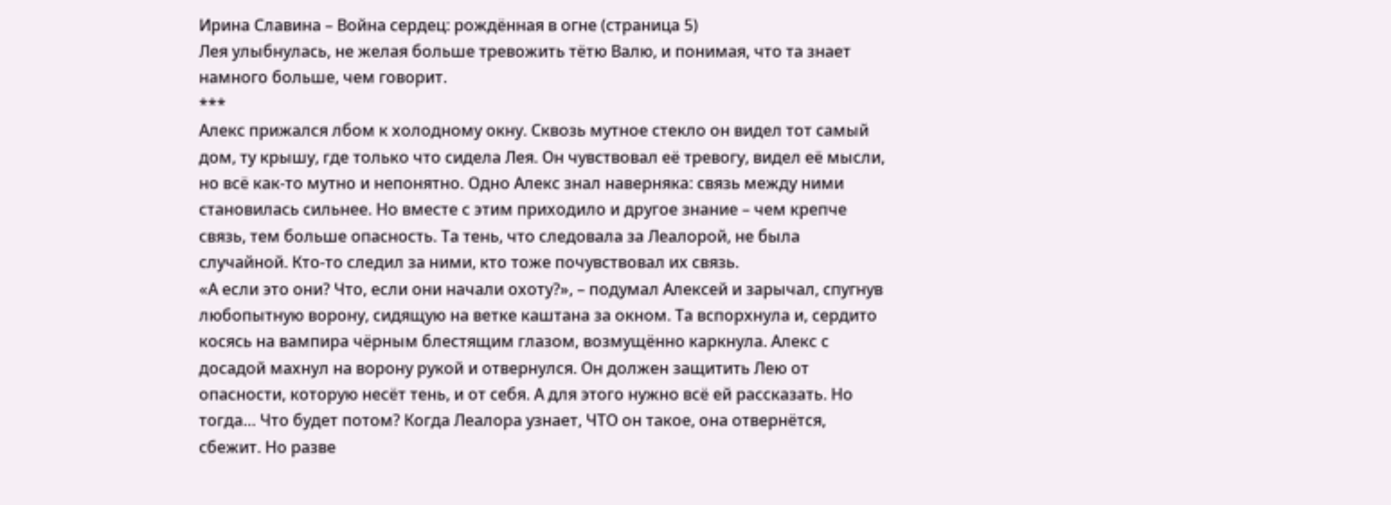Ирина Славина – Война сердец: рождённая в огне (страница 5)
Лея улыбнулась, не желая больше тревожить тётю Валю, и понимая, что та знает намного больше, чем говорит.
***
Алекс прижался лбом к холодному окну. Сквозь мутное стекло он видел тот самый дом, ту крышу, где только что сидела Лея. Он чувствовал её тревогу, видел её мысли, но всё как-то мутно и непонятно. Одно Алекс знал наверняка: связь между ними становилась сильнее. Но вместе с этим приходило и другое знание – чем крепче связь, тем больше опасность. Та тень, что следовала за Леалорой, не была случайной. Кто-то следил за ними, кто тоже почувствовал их связь.
«А если это они? Что, если они начали охоту?», – подумал Алексей и зарычал, спугнув любопытную ворону, сидящую на ветке каштана за окном. Та вспорхнула и, сердито косясь на вампира чёрным блестящим глазом, возмущённо каркнула. Алекс с досадой махнул на ворону рукой и отвернулся. Он должен защитить Лею от опасности, которую несёт тень, и от себя. А для этого нужно всё ей рассказать. Но тогда… Что будет потом? Когда Леалора узнает, ЧТО он такое, она отвернётся, сбежит. Но разве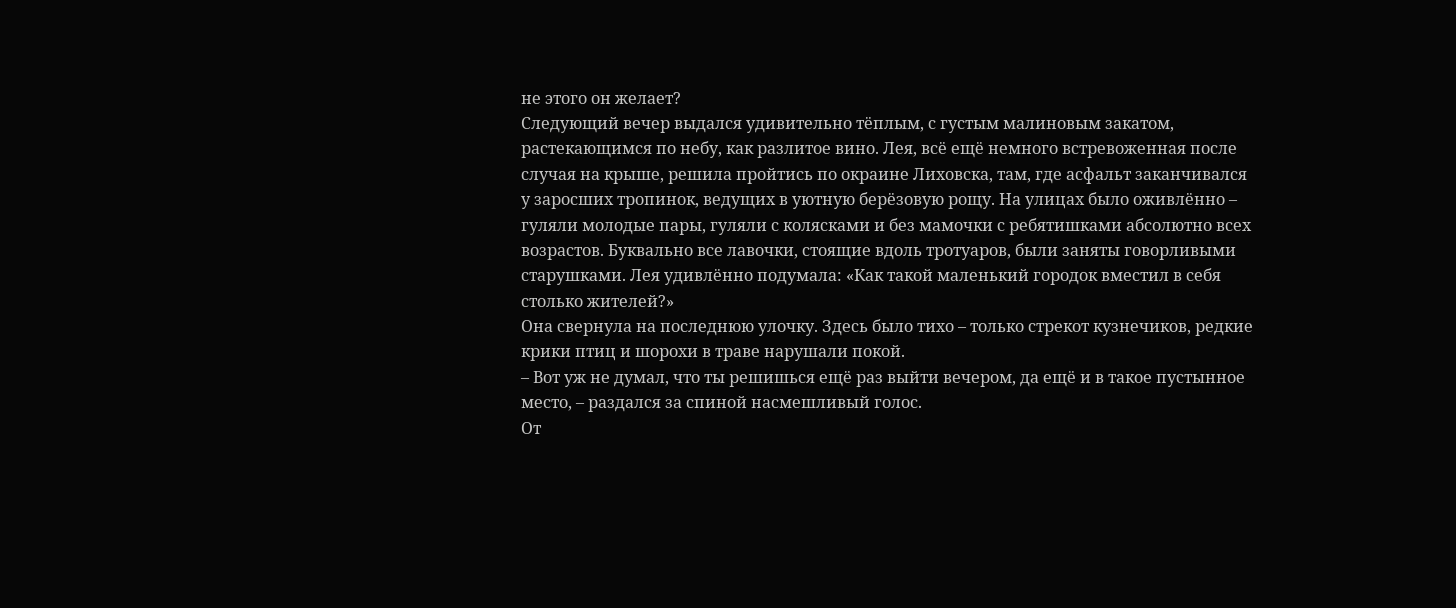не этого он желает?
Следующий вечер выдался удивительно тёплым, с густым малиновым закатом, растекающимся по небу, как разлитое вино. Лея, всё ещё немного встревоженная после случая на крыше, решила пройтись по окраине Лиховска, там, где асфальт заканчивался у заросших тропинок, ведущих в уютную берёзовую рощу. На улицах было оживлённо – гуляли молодые пары, гуляли с колясками и без мамочки с ребятишками абсолютно всех возрастов. Буквально все лавочки, стоящие вдоль тротуаров, были заняты говорливыми старушками. Лея удивлённо подумала: «Как такой маленький городок вместил в себя столько жителей?»
Она свернула на последнюю улочку. Здесь было тихо – только стрекот кузнечиков, редкие крики птиц и шорохи в траве нарушали покой.
– Вот уж не думал, что ты решишься ещё раз выйти вечером, да ещё и в такое пустынное место, – раздался за спиной насмешливый голос.
От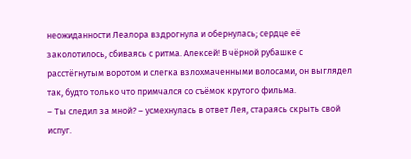неожиданности Леалора вздрогнула и обернулась; сердце её заколотилось, сбиваясь с ритма. Алексей! В чёрной рубашке с расстёгнутым воротом и слегка взлохмаченными волосами, он выглядел так, будто только что примчался со съёмок крутого фильма.
– Ты следил за мной? – усмехнулась в ответ Лея, стараясь скрыть свой испуг.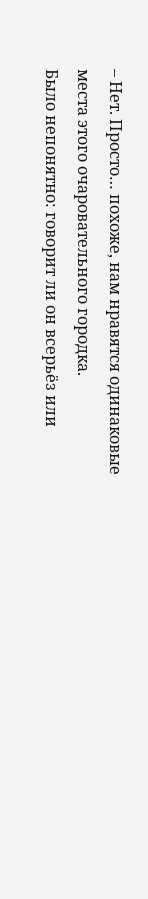– Нет. Просто… похоже, нам нравятся одинаковые места этого очаровательного городка.
Было непонятно: говорит ли он всерьёз или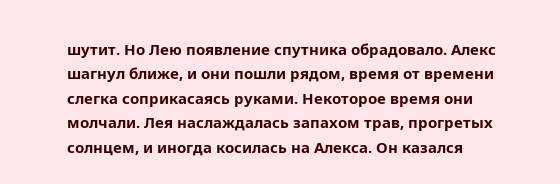шутит. Но Лею появление спутника обрадовало. Алекс шагнул ближе, и они пошли рядом, время от времени слегка соприкасаясь руками. Некоторое время они молчали. Лея наслаждалась запахом трав, прогретых солнцем, и иногда косилась на Алекса. Он казался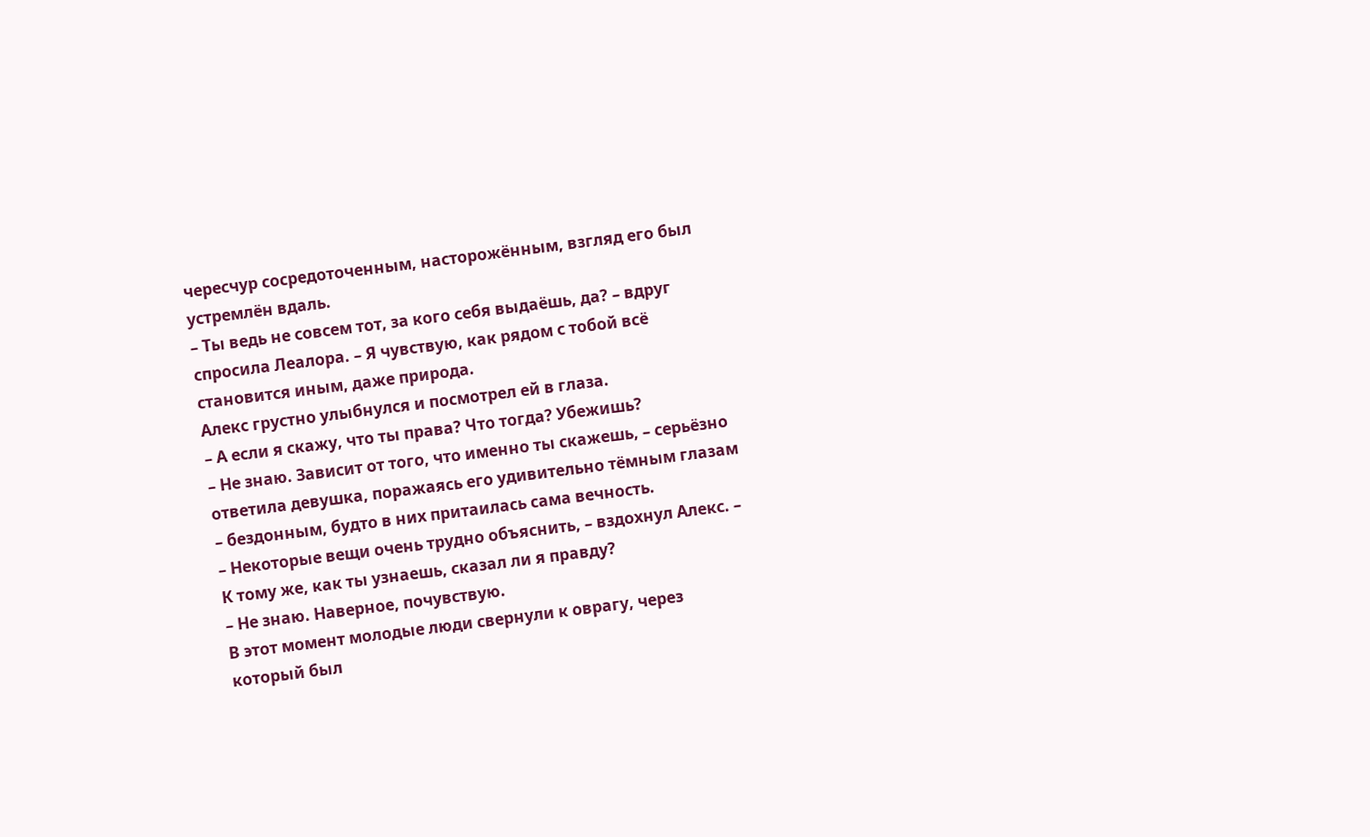чересчур сосредоточенным, насторожённым, взгляд его был устремлён вдаль.
– Ты ведь не совсем тот, за кого себя выдаёшь, да? – вдруг спросила Леалора. – Я чувствую, как рядом с тобой всё становится иным, даже природа.
Алекс грустно улыбнулся и посмотрел ей в глаза.
– А если я скажу, что ты права? Что тогда? Убежишь?
– Не знаю. Зависит от того, что именно ты скажешь, – серьёзно ответила девушка, поражаясь его удивительно тёмным глазам – бездонным, будто в них притаилась сама вечность.
– Некоторые вещи очень трудно объяснить, – вздохнул Алекс. – К тому же, как ты узнаешь, сказал ли я правду?
– Не знаю. Наверное, почувствую.
В этот момент молодые люди свернули к оврагу, через который был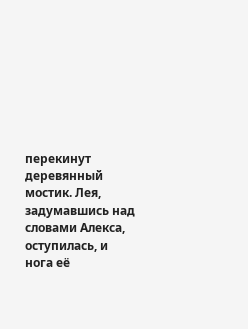перекинут деревянный мостик. Лея, задумавшись над словами Алекса, оступилась, и нога её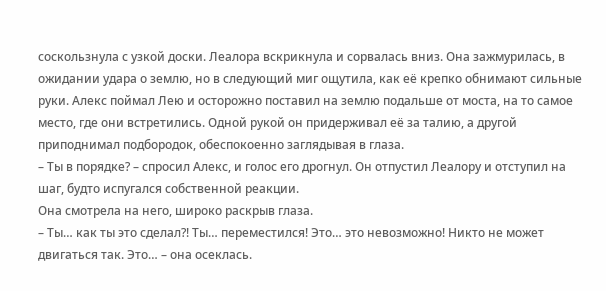соскользнула с узкой доски. Леалора вскрикнула и сорвалась вниз. Она зажмурилась, в ожидании удара о землю, но в следующий миг ощутила, как её крепко обнимают сильные руки. Алекс поймал Лею и осторожно поставил на землю подальше от моста, на то самое место, где они встретились. Одной рукой он придерживал её за талию, а другой приподнимал подбородок, обеспокоенно заглядывая в глаза.
– Ты в порядке? – спросил Алекс, и голос его дрогнул. Он отпустил Леалору и отступил на шаг, будто испугался собственной реакции.
Она смотрела на него, широко раскрыв глаза.
– Ты… как ты это сделал?! Ты… переместился! Это… это невозможно! Никто не может двигаться так. Это… – она осеклась.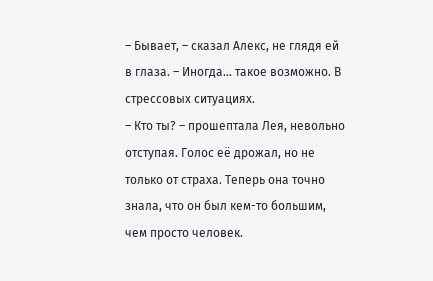– Бывает, – сказал Алекс, не глядя ей в глаза. – Иногда… такое возможно. В стрессовых ситуациях.
– Кто ты? – прошептала Лея, невольно отступая. Голос её дрожал, но не только от страха. Теперь она точно знала, что он был кем-то большим, чем просто человек.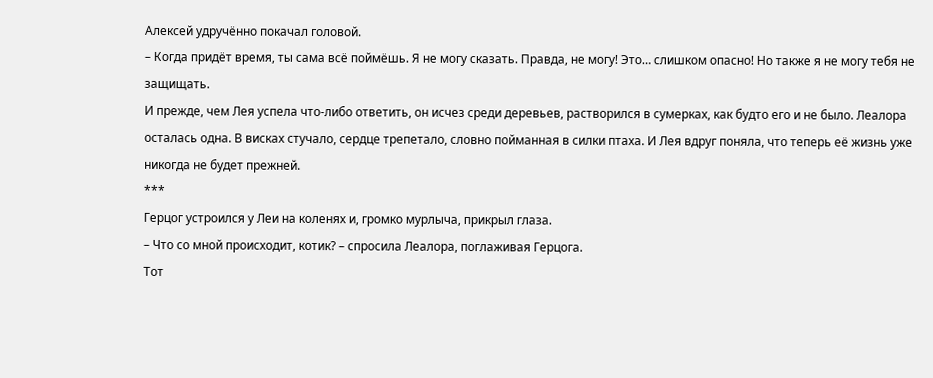Алексей удручённо покачал головой.
– Когда придёт время, ты сама всё поймёшь. Я не могу сказать. Правда, не могу! Это… слишком опасно! Но также я не могу тебя не защищать.
И прежде, чем Лея успела что-либо ответить, он исчез среди деревьев, растворился в сумерках, как будто его и не было. Леалора осталась одна. В висках стучало, сердце трепетало, словно пойманная в силки птаха. И Лея вдруг поняла, что теперь её жизнь уже никогда не будет прежней.
***
Герцог устроился у Леи на коленях и, громко мурлыча, прикрыл глаза.
– Что со мной происходит, котик? – спросила Леалора, поглаживая Герцога.
Тот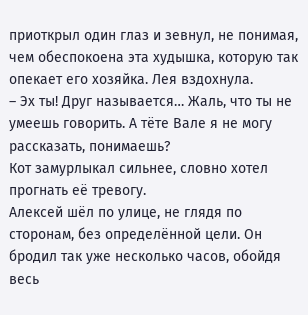приоткрыл один глаз и зевнул, не понимая, чем обеспокоена эта худышка, которую так опекает его хозяйка. Лея вздохнула.
– Эх ты! Друг называется… Жаль, что ты не умеешь говорить. А тёте Вале я не могу рассказать, понимаешь?
Кот замурлыкал сильнее, словно хотел прогнать её тревогу.
Алексей шёл по улице, не глядя по сторонам, без определённой цели. Он бродил так уже несколько часов, обойдя весь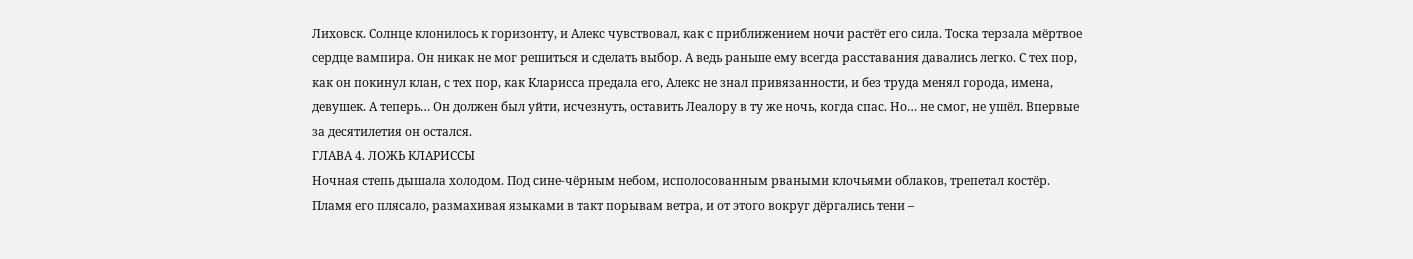Лиховск. Солнце клонилось к горизонту, и Алекс чувствовал, как с приближением ночи растёт его сила. Тоска терзала мёртвое сердце вампира. Он никак не мог решиться и сделать выбор. А ведь раньше ему всегда расставания давались легко. С тех пор, как он покинул клан, с тех пор, как Кларисса предала его, Алекс не знал привязанности, и без труда менял города, имена, девушек. А теперь… Он должен был уйти, исчезнуть, оставить Леалору в ту же ночь, когда спас. Но… не смог, не ушёл. Впервые за десятилетия он остался.
ГЛАВА 4. ЛОЖЬ КЛАРИССЫ
Ночная степь дышала холодом. Под сине-чёрным небом, исполосованным рваными клочьями облаков, трепетал костёр. Пламя его плясало, размахивая языками в такт порывам ветра, и от этого вокруг дёргались тени –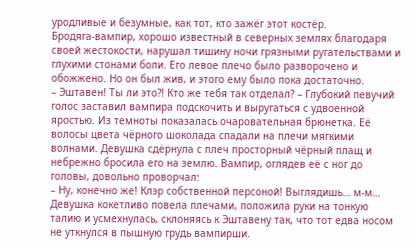уродливые и безумные, как тот, кто зажёг этот костёр.
Бродяга-вампир, хорошо известный в северных землях благодаря своей жестокости, нарушал тишину ночи грязными ругательствами и глухими стонами боли. Его левое плечо было разворочено и обожжено. Но он был жив, и этого ему было пока достаточно.
– Эштавен! Ты ли это?! Кто же тебя так отделал? – Глубокий певучий голос заставил вампира подскочить и выругаться с удвоенной яростью. Из темноты показалась очаровательная брюнетка. Её волосы цвета чёрного шоколада спадали на плечи мягкими волнами. Девушка сдёрнула с плеч просторный чёрный плащ и небрежно бросила его на землю. Вампир, оглядев её с ног до головы, довольно проворчал:
– Ну, конечно же! Клэр собственной персоной! Выглядишь… м-м…
Девушка кокетливо повела плечами, положила руки на тонкую талию и усмехнулась, склоняясь к Эштавену так, что тот едва носом не уткнулся в пышную грудь вампирши.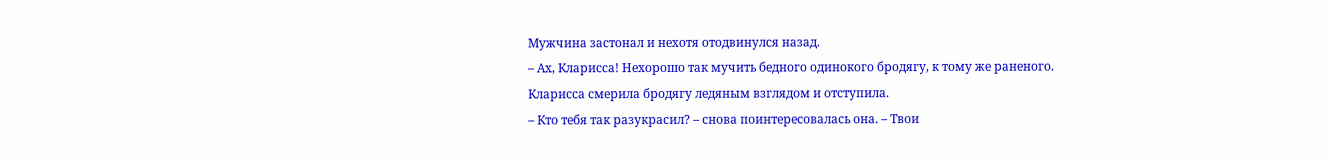Мужчина застонал и нехотя отодвинулся назад.
– Ах, Кларисса! Нехорошо так мучить бедного одинокого бродягу, к тому же раненого.
Кларисса смерила бродягу ледяным взглядом и отступила.
– Кто тебя так разукрасил? – снова поинтересовалась она. – Твои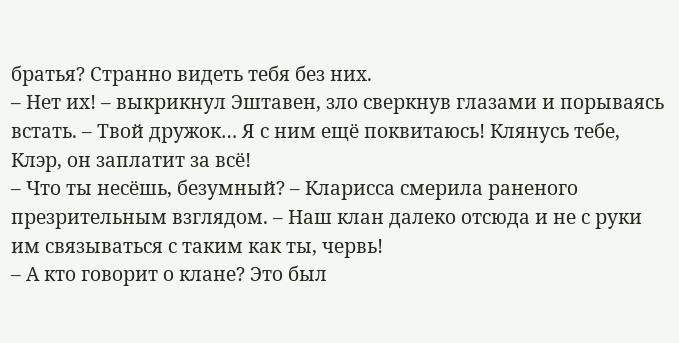братья? Странно видеть тебя без них.
– Нет их! – выкрикнул Эштавен, зло сверкнув глазами и порываясь встать. – Твой дружок… Я с ним ещё поквитаюсь! Клянусь тебе, Клэр, он заплатит за всё!
– Что ты несёшь, безумный? – Кларисса смерила раненого презрительным взглядом. – Наш клан далеко отсюда и не с руки им связываться с таким как ты, червь!
– А кто говорит о клане? Это был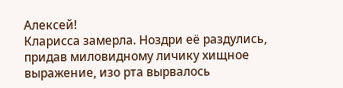Алексей!
Кларисса замерла. Ноздри её раздулись, придав миловидному личику хищное выражение, изо рта вырвалось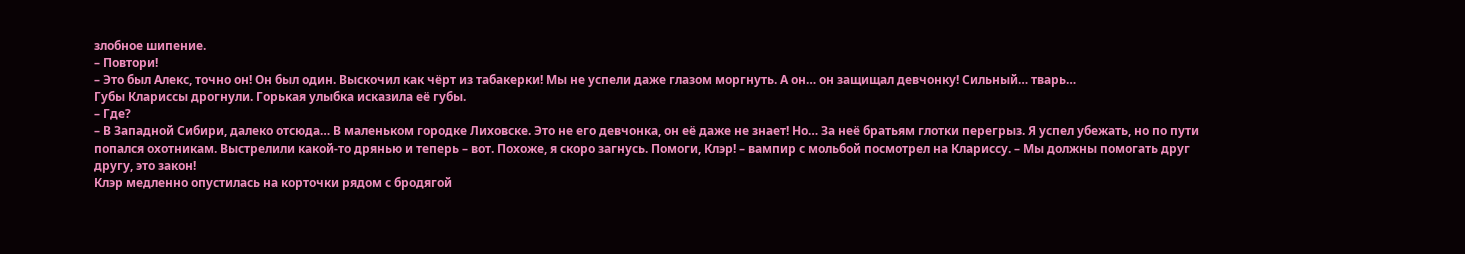злобное шипение.
– Повтори!
– Это был Алекс, точно он! Он был один. Выскочил как чёрт из табакерки! Мы не успели даже глазом моргнуть. А он… он защищал девчонку! Сильный… тварь…
Губы Клариссы дрогнули. Горькая улыбка исказила её губы.
– Где?
– В Западной Сибири, далеко отсюда… В маленьком городке Лиховске. Это не его девчонка, он её даже не знает! Но… За неё братьям глотки перегрыз. Я успел убежать, но по пути попался охотникам. Выстрелили какой-то дрянью и теперь – вот. Похоже, я скоро загнусь. Помоги, Клэр! – вампир с мольбой посмотрел на Клариссу. – Мы должны помогать друг другу, это закон!
Клэр медленно опустилась на корточки рядом с бродягой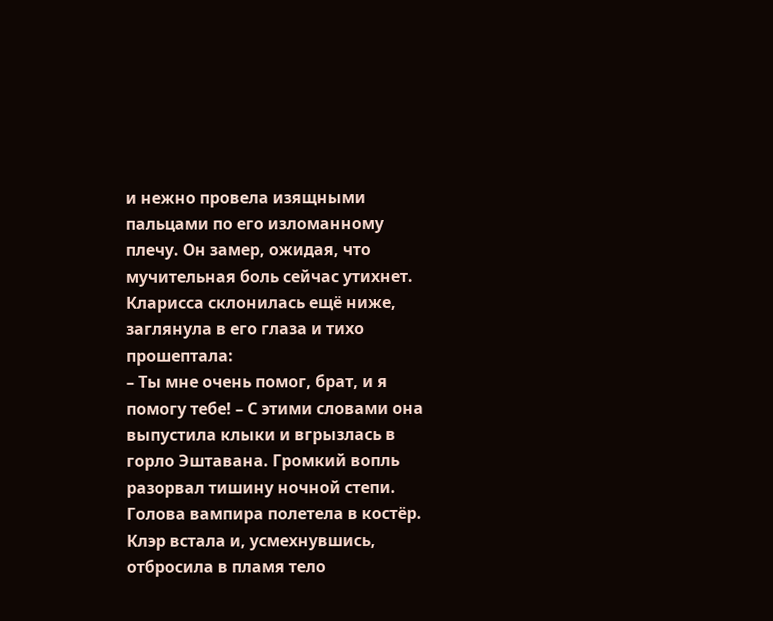и нежно провела изящными пальцами по его изломанному плечу. Он замер, ожидая, что мучительная боль сейчас утихнет. Кларисса склонилась ещё ниже, заглянула в его глаза и тихо прошептала:
– Ты мне очень помог, брат, и я помогу тебе! – С этими словами она выпустила клыки и вгрызлась в горло Эштавана. Громкий вопль разорвал тишину ночной степи. Голова вампира полетела в костёр. Клэр встала и, усмехнувшись, отбросила в пламя тело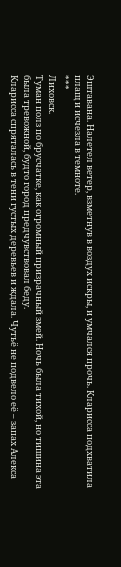Эштавана. Налетел ветер, взметнув в воздух искры, и умчался прочь. Кларисса подхватила плащ и исчезла в темноте.
***
Лиховск.
Туман полз по брусчатке, как огромный призрачный змей. Ночь была тихой, но тишина эта была тревожной, будто город предчувствовал беду.
Кларисса спряталась в тени густых деревьев и ждала. Чутьё не подвело её – запах Алекса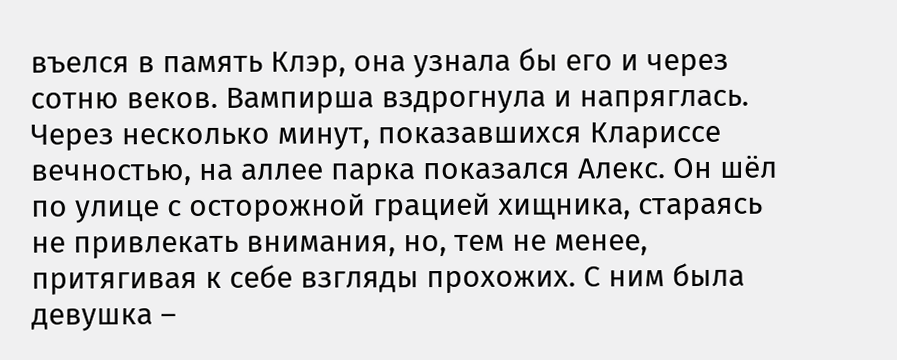въелся в память Клэр, она узнала бы его и через сотню веков. Вампирша вздрогнула и напряглась. Через несколько минут, показавшихся Клариссе вечностью, на аллее парка показался Алекс. Он шёл по улице с осторожной грацией хищника, стараясь не привлекать внимания, но, тем не менее, притягивая к себе взгляды прохожих. С ним была девушка –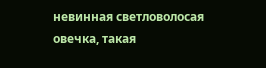невинная светловолосая овечка, такая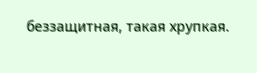беззащитная, такая хрупкая.